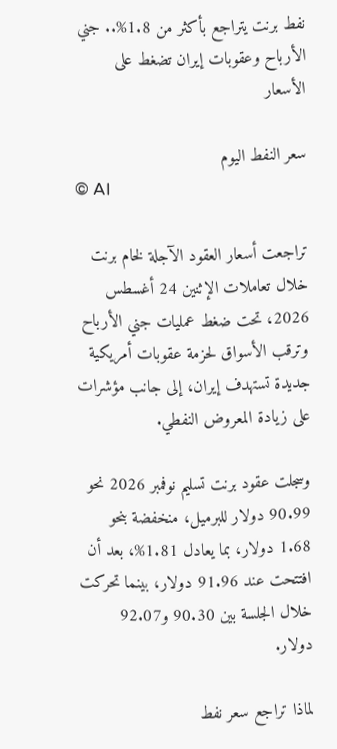نفط برنت يتراجع بأكثر من 1.8%.. جني الأرباح وعقوبات إيران تضغط على الأسعار

سعر النفط اليوم
© AI

تراجعت أسعار العقود الآجلة لخام برنت خلال تعاملات الإثنين 24 أغسطس 2026، تحت ضغط عمليات جني الأرباح وترقب الأسواق لحزمة عقوبات أمريكية جديدة تستهدف إيران، إلى جانب مؤشرات على زيادة المعروض النفطي.

وسجلت عقود برنت تسليم نوفمبر 2026 نحو 90.99 دولار للبرميل، منخفضة بنحو 1.68 دولار، بما يعادل 1.81%، بعد أن افتتحت عند 91.96 دولار، بينما تحركت خلال الجلسة بين 90.30 و92.07 دولار.

لماذا تراجع سعر نفط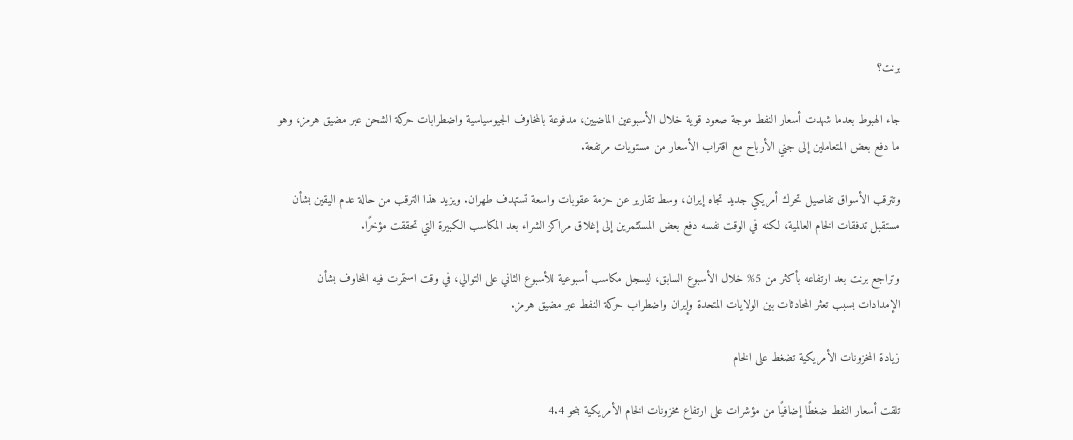برنت؟

جاء الهبوط بعدما شهدت أسعار النفط موجة صعود قوية خلال الأسبوعين الماضيين، مدفوعة بالمخاوف الجيوسياسية واضطرابات حركة الشحن عبر مضيق هرمز، وهو ما دفع بعض المتعاملين إلى جني الأرباح مع اقتراب الأسعار من مستويات مرتفعة.

وتترقب الأسواق تفاصيل تحرك أمريكي جديد تجاه إيران، وسط تقارير عن حزمة عقوبات واسعة تستهدف طهران. ويزيد هذا الترقب من حالة عدم اليقين بشأن مستقبل تدفقات الخام العالمية، لكنه في الوقت نفسه دفع بعض المستثمرين إلى إغلاق مراكز الشراء بعد المكاسب الكبيرة التي تحققت مؤخرًا.

وتراجع برنت بعد ارتفاعه بأكثر من 5% خلال الأسبوع السابق، ليسجل مكاسب أسبوعية للأسبوع الثاني على التوالي، في وقت استمرت فيه المخاوف بشأن الإمدادات بسبب تعثر المحادثات بين الولايات المتحدة وإيران واضطراب حركة النفط عبر مضيق هرمز.

زيادة المخزونات الأمريكية تضغط على الخام

تلقت أسعار النفط ضغطًا إضافيًا من مؤشرات على ارتفاع مخزونات الخام الأمريكية بنحو 4.4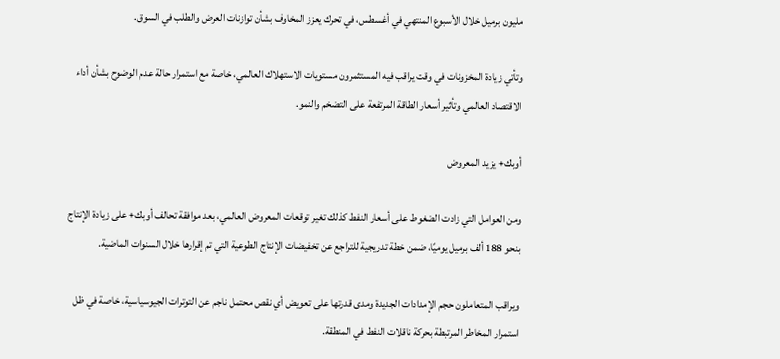مليون برميل خلال الأسبوع المنتهي في أغسطس، في تحرك يعزز المخاوف بشأن توازنات العرض والطلب في السوق.

وتأتي زيادة المخزونات في وقت يراقب فيه المستثمرون مستويات الاستهلاك العالمي، خاصة مع استمرار حالة عدم الوضوح بشأن أداء الاقتصاد العالمي وتأثير أسعار الطاقة المرتفعة على التضخم والنمو.

أوبك+ يزيد المعروض

ومن العوامل التي زادت الضغوط على أسعار النفط كذلك تغير توقعات المعروض العالمي، بعد موافقة تحالف أوبك+ على زيادة الإنتاج بنحو 188 ألف برميل يوميًا، ضمن خطة تدريجية للتراجع عن تخفيضات الإنتاج الطوعية التي تم إقرارها خلال السنوات الماضية.

ويراقب المتعاملون حجم الإمدادات الجديدة ومدى قدرتها على تعويض أي نقص محتمل ناجم عن التوترات الجيوسياسية، خاصة في ظل استمرار المخاطر المرتبطة بحركة ناقلات النفط في المنطقة.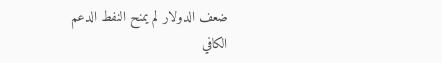ضعف الدولار لم يمنح النفط الدعم الكافي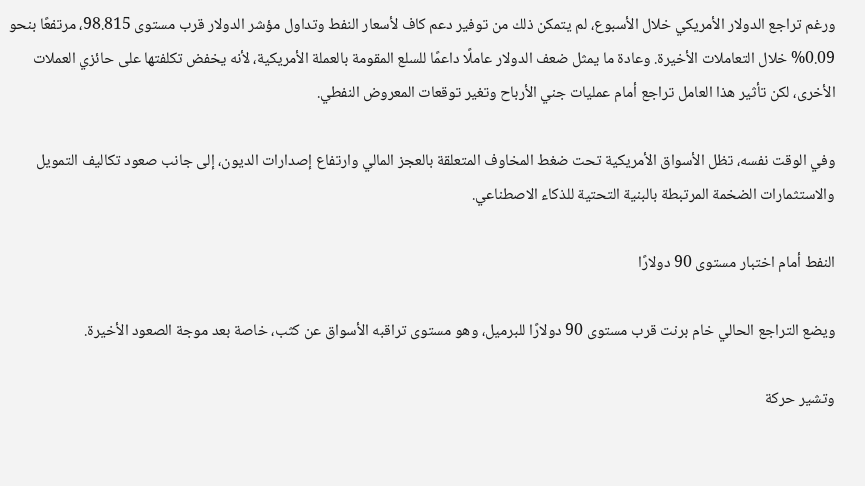ورغم تراجع الدولار الأمريكي خلال الأسبوع، لم يتمكن ذلك من توفير دعم كاف لأسعار النفط وتداول مؤشر الدولار قرب مستوى 98.815، مرتفعًا بنحو 0.09% خلال التعاملات الأخيرة. وعادة ما يمثل ضعف الدولار عاملًا داعمًا للسلع المقومة بالعملة الأمريكية، لأنه يخفض تكلفتها على حائزي العملات الأخرى، لكن تأثير هذا العامل تراجع أمام عمليات جني الأرباح وتغير توقعات المعروض النفطي.

وفي الوقت نفسه، تظل الأسواق الأمريكية تحت ضغط المخاوف المتعلقة بالعجز المالي وارتفاع إصدارات الديون، إلى جانب صعود تكاليف التمويل والاستثمارات الضخمة المرتبطة بالبنية التحتية للذكاء الاصطناعي.

النفط أمام اختبار مستوى 90 دولارًا

ويضع التراجع الحالي خام برنت قرب مستوى 90 دولارًا للبرميل، وهو مستوى تراقبه الأسواق عن كثب، خاصة بعد موجة الصعود الأخيرة.

وتشير حركة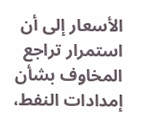الأسعار إلى أن استمرار تراجع المخاوف بشأن إمدادات النفط،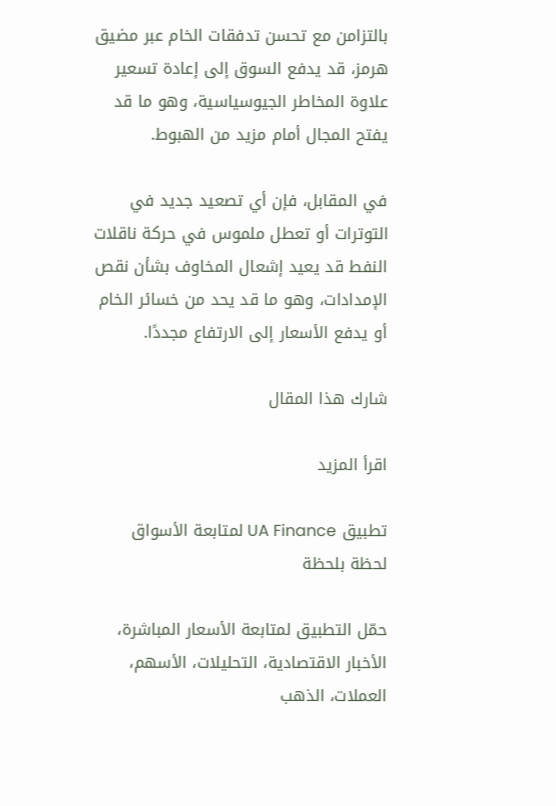بالتزامن مع تحسن تدفقات الخام عبر مضيق هرمز، قد يدفع السوق إلى إعادة تسعير علاوة المخاطر الجيوسياسية، وهو ما قد يفتح المجال أمام مزيد من الهبوط.

في المقابل، فإن أي تصعيد جديد في التوترات أو تعطل ملموس في حركة ناقلات النفط قد يعيد إشعال المخاوف بشأن نقص الإمدادات، وهو ما قد يحد من خسائر الخام أو يدفع الأسعار إلى الارتفاع مجددًا.

شارك هذا المقال

اقرأ المزيد

تطبيق UA Finance لمتابعة الأسواق لحظة بلحظة

حمّل التطبيق لمتابعة الأسعار المباشرة، الأخبار الاقتصادية، التحليلات، الأسهم، العملات، الذهب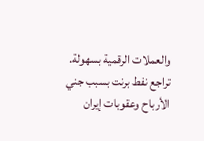والعملات الرقمية بسهولة.
تراجع نفط برنت بسبب جني الأرباح وعقوبات إيران